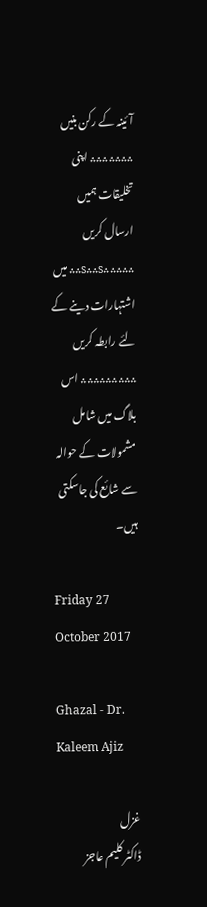آئینہ کے رکن بنیں ؞؞؞؞؞؞؞ اپنی تخلیقات ہمیں ارسال کریں ؞؞؞؞؞s؞؞s؞؞ میں اشتہارات دینے کے لئے رابطہ کریں ؞؞؞؞؞؞؞؞؞ اس بلاگ میں شامل مشمولات کے حوالہ سے شائع کی جاسکتی ہیں۔

Friday 27 October 2017

Ghazal - Dr. Kaleem Ajiz

غزل
ڈاکٹر کلیم عاجز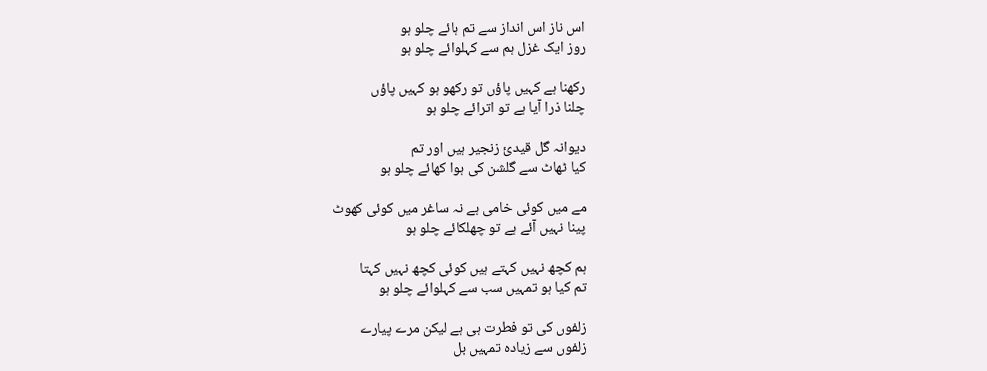اس ناز اس انداز سے تم ہائے چلو ہو
روز ایک غزل ہم سے کہلوائے چلو ہو

رکھنا ہے کہیں پاؤں تو رکھو ہو کہیں پاؤں
چلنا ذرا آیا ہے تو اترائے چلو ہو

دیوانہ گل قیدئ زنجیر ہیں اور تم
کیا ٹھاٹ سے گلشن کی ہوا کھائے چلو ہو

مے میں کوئی خامی ہے نہ ساغر میں کوئی کھوٹ
پینا نہیں آئے ہے تو چھلکائے چلو ہو

ہم کچھ نہیں کہتے ہیں کوئی کچھ نہیں کہتا
تم کیا ہو تمہیں سب سے کہلوائے چلو ہو

زلفوں کی تو فطرت ہی ہے لیکن مرے پیارے
زلفوں سے زیادہ تمہیں بل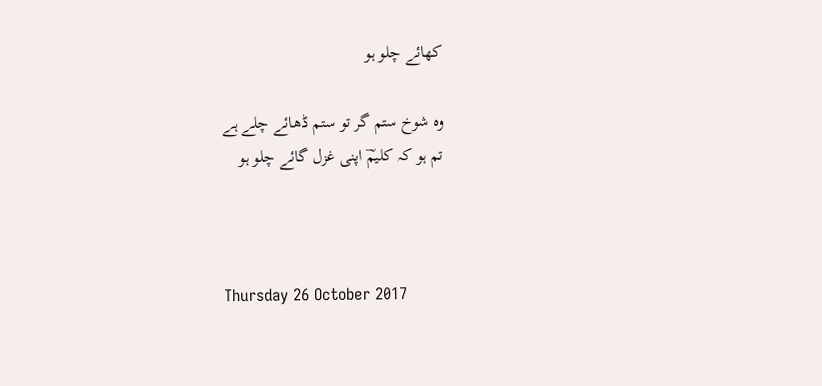کھائے چلو ہو

وہ شوخ ستم گر تو ستم ڈھائے چلے ہے
تم ہو کہ کلیمؔ اپنی غزل گائے چلو ہو



Thursday 26 October 2017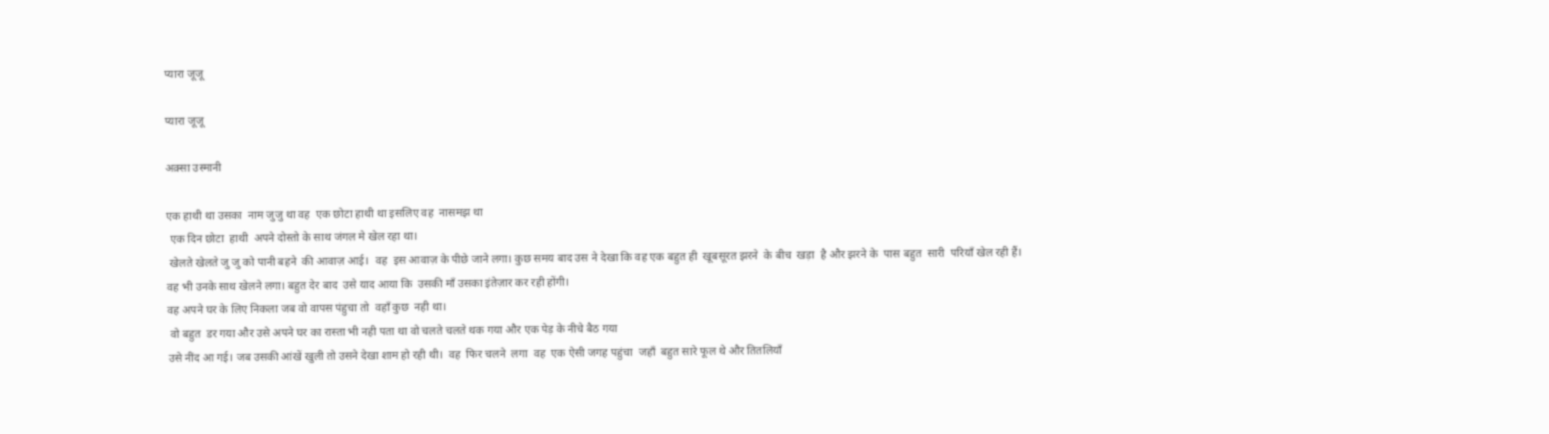प्यारा जूजू

प्यारा जूजू

अक़्सा उस्मानी

एक हाथी था उसका  नाम जुजु था वह  एक छोटा हाथी था इसलिए वह  नासमझ था
 एक दिन छोटा  हाथी  अपने दोस्तो के साथ जंगल मे खेल रहा था।
 खेलते खेलते जु जु को पानी बहने  की आवाज़ आई।  वह  इस आवाज़ के पीछे जाने लगा। कुछ समय बाद उस ने देखा कि वह एक बहुत ही  खूबसूरत झरने  के बीच  खड़ा  है और झरने के  पास बहुत  सारी  परियाँ खेल रही हैं।
वह भी उनके साथ खेलने लगा। बहुत देर बाद  उसे याद आया कि  उसकी माँ उसका इंतेज़ार कर रही होंगी।
वह अपने घर के लिए निकला जब वो वापस पंहुचा तो  वहाँ कुछ  नही था।
 वो बहुत  डर गया और उसे अपने घर का रास्ता भी नही पता था वो चलते चलते थक गया और एक पेड़ के नीचे बैठ गया
उसे नींद आ गई। जब उसकी आंखें खुली तो उसने देखा शाम हो रही थी।  वह  फिर चलने  लगा  वह  एक ऐसी जगह पहुंचा  जहाँ  बहुत सारे फूल थे और तितलियाँ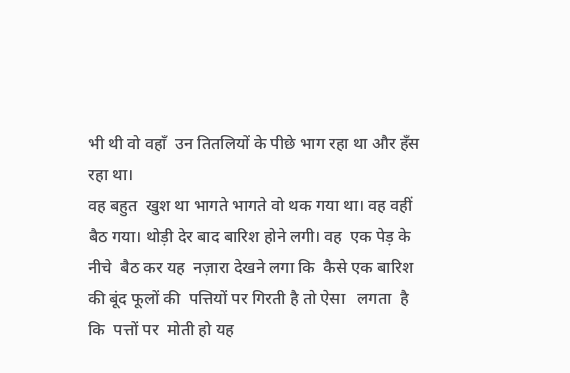भी थी वो वहाँ  उन तितलियों के पीछे भाग रहा था और हँस रहा था।
वह बहुत  खुश था भागते भागते वो थक गया था। वह वहीं  बैठ गया। थोड़ी देर बाद बारिश होने लगी। वह  एक पेड़ के नीचे  बैठ कर यह  नज़ारा देखने लगा कि  कैसे एक बारिश की बूंद फूलों की  पत्तियों पर गिरती है तो ऐसा   लगता  है कि  पत्तों पर  मोती हो यह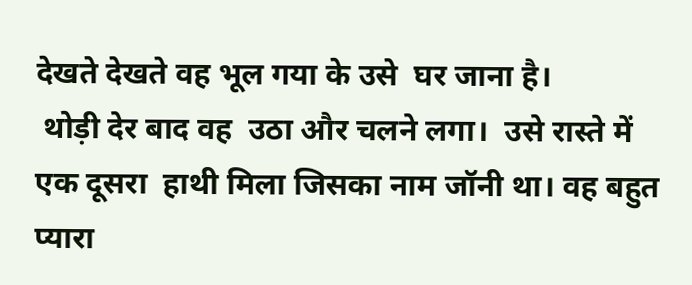देखते देखते वह भूल गया के उसे  घर जाना है।
 थोड़ी देर बाद वह  उठा और चलने लगा।  उसे रास्ते में  एक दूसरा  हाथी मिला जिसका नाम जॉनी था। वह बहुत  प्यारा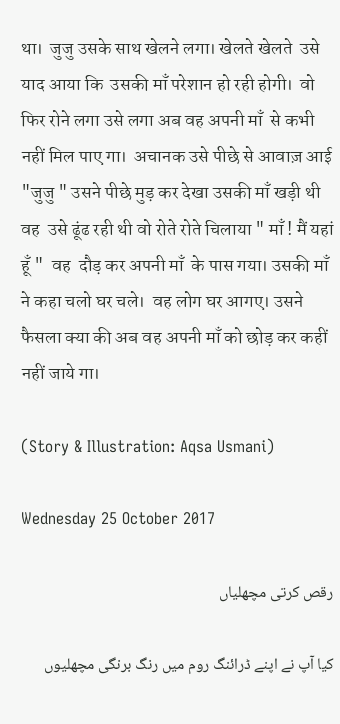था।  जुजु उसके साथ खेलने लगा। खेलते खेलते  उसे याद आया कि  उसकी माँ परेशान हो रही होगी।  वो फिर रोने लगा उसे लगा अब वह अपनी माँ  से कभी नहीं मिल पाए गा।  अचानक उसे पीछे से आवाज़ आई "जुजु " उसने पीछे मुड़ कर देखा उसकी माँ खड़ी थी वह  उसे ढूंढ रही थी वो रोते रोते चिलाया " माँ ! मैं यहां हूँ "  वह  दौड़ कर अपनी माँ  के पास गया। उसकी माँ  ने कहा चलो घर चले।  वह लोग घर आगए। उसने फैसला क्या की अब वह अपनी माँ को छोड़ कर कहीं नहीं जाये गा।

(Story & Illustration: Aqsa Usmani)

Wednesday 25 October 2017

رقص کرتی مچھلیاں

کیا آپ نے اپنے ڈرائنگ روم میں رنگ برنگی مچھلیوں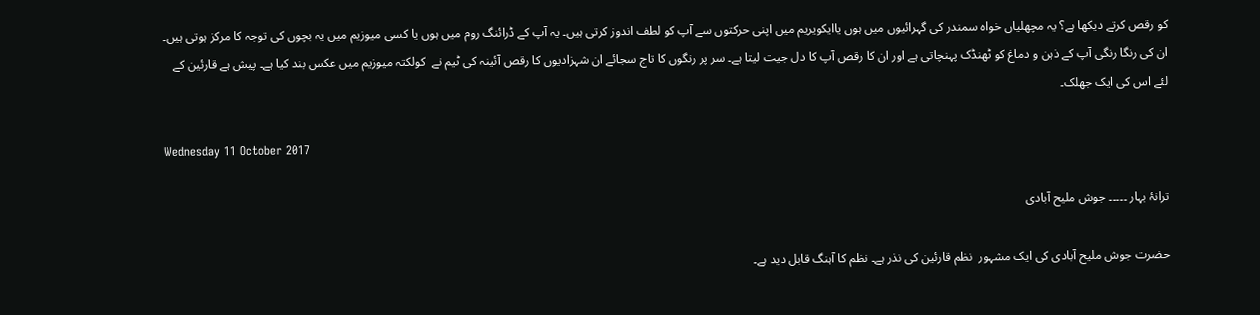کو رقص کرتے دیکھا ہے؟ یہ مچھلیاں خواہ سمندر کی گہرائیوں میں ہوں یاایکویریم میں اپنی حرکتوں سے آپ کو لطف اندوز کرتی ہیں۔ یہ آپ کے ڈرائنگ روم میں ہوں یا کسی میوزیم میں یہ بچوں کی توجہ کا مرکز ہوتی ہیں۔ ان کی رنگا رنگی آپ کے ذہن و دماغ کو ٹھنڈک پہنچاتی ہے اور ان کا رقص آپ کا دل جیت لیتا ہے۔ سر پر رنگوں کا تاج سجائے ان شہزادیوں کا رقص آئینہ کی ٹیم نے  کولکتہ میوزیم میں عکس بند کیا ہے۔ پیش ہے قارئین کے لئے اس کی ایک جھلک۔

Wednesday 11 October 2017

ترانۂ بہار ۔۔۔۔۔ جوش ملیح آبادی

حضرت جوش ملیح آبادی کی ایک مشہور  نظم قارئین کی نذر ہے۔ نظم کا آہنگ قابل دید ہے۔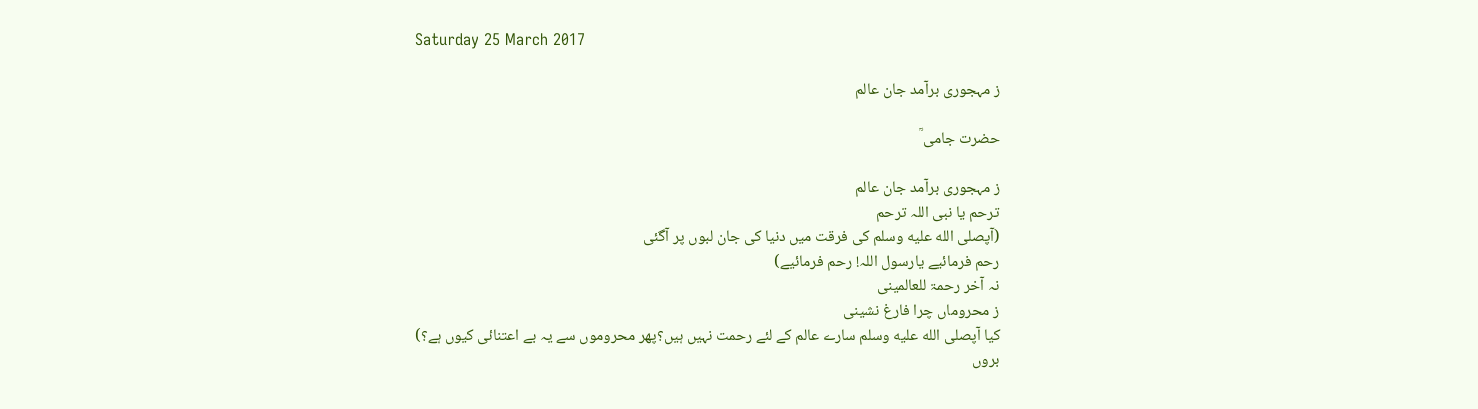Saturday 25 March 2017

ز مہجوری برآمد جان عالم

حضرت جامی ؒ

ز مہجوری برآمد جان عالم
ترحم یا نبی اللہ ترحم
(آپصلى الله عليه وسلم کی فرقت میں دنیا کی جان لبوں پر آگئی
رحم فرمائیے یارسول اللہ! رحم فرمائیے)
نہ آخر رحمۃ للعالمینی
ز محروماں چرا فارغ نشینی
کیا آپصلى الله عليه وسلم سارے عالم کے لئے رحمت نہیں ہیں؟پھر محروموں سے یہ بے اعتنائی کیوں ہے؟)
بروں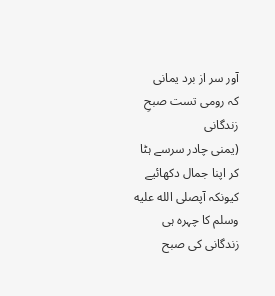آور سر از برد یمانی
کہ رومی تست صبحِ زندگانی
(یمنی چادر سرسے ہٹا کر اپنا جمال دکھائیے کیونکہ آپصلى الله عليه وسلم کا چہرہ ہی زندگانی کی صبح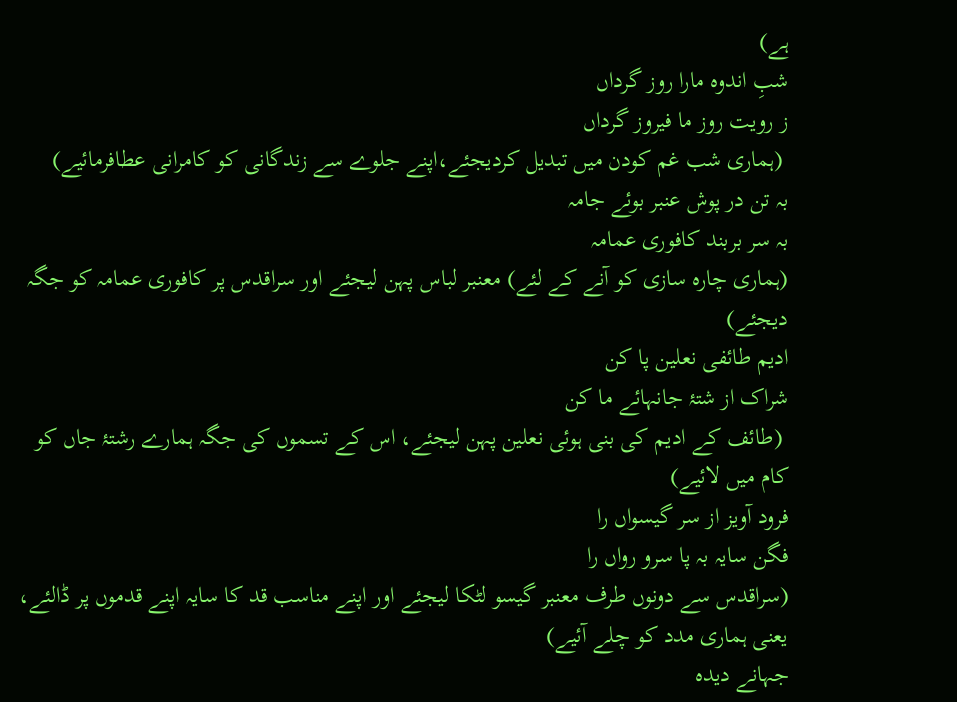ہے)
شبِ اندوہ مارا روز گرداں
ز رویت روز ما فیروز گرداں
 (ہماری شب غم کودن میں تبدیل کردیجئے،اپنے جلوے سے زندگانی کو کامرانی عطافرمائیے)
بہ تن در پوش عنبر بوئے جامہ
بہ سر بربند کافوری عمامہ
(ہماری چارہ سازی کو آنے کے لئے) معنبر لباس پہن لیجئے اور سراقدس پر کافوری عمامہ کو جگہ دیجئے)
ادیم طائفی نعلین پا کن
شراک از شتۂ جانہائے ما کن
 (طائف کے ادیم کی بنی ہوئی نعلین پہن لیجئے، اس کے تسموں کی جگہ ہمارے رشتۂ جاں کو کام میں لائیے)
فرود آویز از سر گیسواں را
فگن سایہ بہ پا سرو رواں را
(سراقدس سے دونوں طرف معنبر گیسو لٹکا لیجئے اور اپنے مناسب قد کا سایہ اپنے قدموں پر ڈالئے، یعنی ہماری مدد کو چلے آئیے)
جہانے دیدہ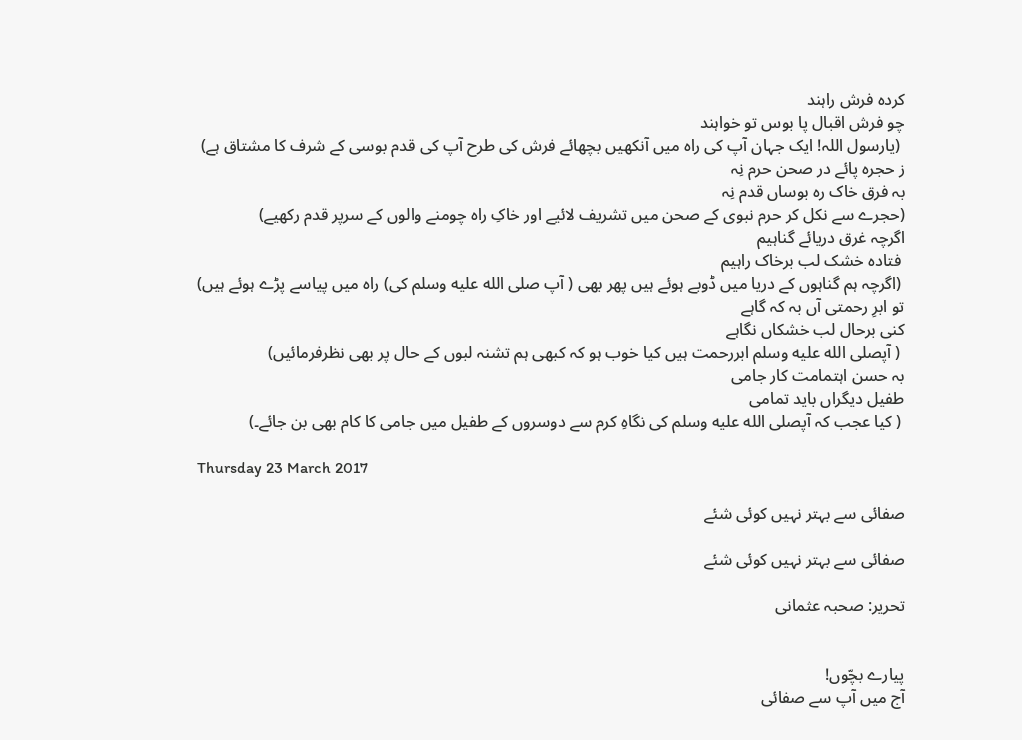کردہ فرش راہند
چو فرش اقبال پا بوس تو خواہند
 (یارسول اللہ! ایک جہان آپ کی راہ میں آنکھیں بچھائے فرش کی طرح آپ کی قدم بوسی کے شرف کا مشتاق ہے)
ز حجرہ پائے در صحن حرم نِہ
بہ فرق خاک رہ بوساں قدم نِہ
(حجرے سے نکل کر حرم نبوی کے صحن میں تشریف لائیے اور خاکِ راہ چومنے والوں کے سرپر قدم رکھیے)
اگرچہ غرق دریائے گناہیم
 فتادہ خشک لب برخاک راہیم
 (اگرچہ ہم گناہوں کے دریا میں ڈوبے ہوئے ہیں پھر بھی ( آپ صلى الله عليه وسلم کی) راہ میں پیاسے پڑے ہوئے ہیں)
تو ابرِ رحمتی آں بہ کہ گاہے
کنی برحال لب خشکاں نگاہے
 ( آپصلى الله عليه وسلم ابررحمت ہیں کیا خوب ہو کہ کبھی ہم تشنہ لبوں کے حال پر بھی نظرفرمائیں)
بہ حسن اہتمامت کار جامی
طفیل دیگراں باید تمامی
 ( کیا عجب کہ آپصلى الله عليه وسلم کی نگاہِ کرم سے دوسروں کے طفیل میں جامی کا کام بھی بن جائے۔)

Thursday 23 March 2017

صفائی سے بہتر نہیں کوئی شئے

صفائی سے بہتر نہیں کوئی شئے

تحریر: صحبہ عثمانی


پیارے بچّوں!
آج میں آپ سے صفائی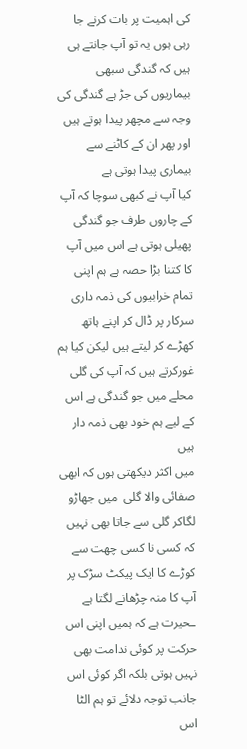کی اہمیت پر بات کرنے جا رہی ہوں یہ تو آپ جانتے ہی ہیں کہ گندگی سبھی بیماریوں کی جڑ ہے گندگی کی وجہ سے مچھر پیدا ہوتے ہیں اور پھر ان کے کاٹنے سے بیماری پیدا ہوتی ہے
کیا آپ نے کبھی سوچا کہ آپ کے چاروں طرف جو گندگی پھیلی ہوتی ہے اس میں آپ کا کتنا بڑا حصہ ہے ہم اپنی تمام خرابیوں کی ذمہ داری سرکار پر ڈال کر اپنے ہاتھ کھڑے کر لیتے ہیں لیکن کیا ہم غورکرتے ہیں کہ آپ کی گلی محلے میں جو گندگی ہے اس کے لیے ہم خود بھی ذمہ دار ہیں
میں اکثر دیکھتی ہوں کہ ابھی صفائی والا گلی  میں جھاڑو لگاکر گلی سے جاتا بھی نہیں کہ کسی نا کسی چھت سے کوڑے کا ایک پیکٹ سڑک پر آپ کا منہ چڑھانے لگتا ہے ـحیرت ہے کہ ہمیں اپنی اس حرکت پر کوئی ندامت بھی نہیں ہوتی بلکہ اگر کوئی اس جانب توجہ دلائے تو ہم الٹا اس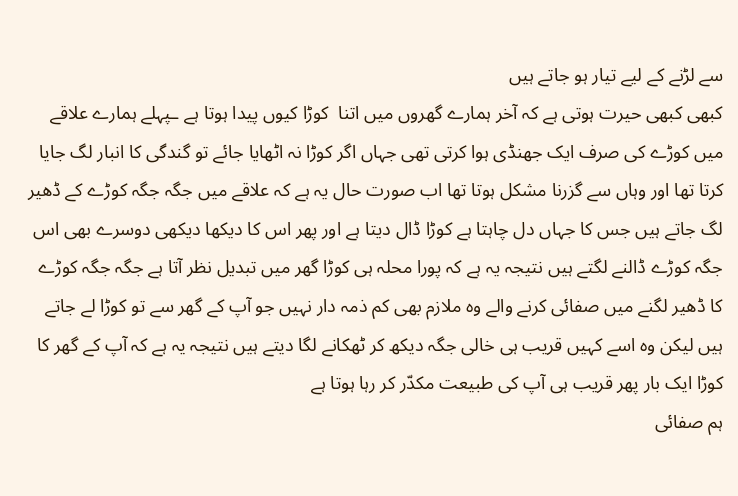سے لڑنے کے لیے تیار ہو جاتے ہیں
کبھی کبھی حیرت ہوتی ہے کہ آخر ہمارے گھروں میں اتنا  کوڑا کیوں پیدا ہوتا ہے ـپہلے ہمارے علاقے میں کوڑے کی صرف ایک جھنڈی ہوا کرتی تھی جہاں اگر کوڑا نہ اٹھایا جائے تو گندگی کا انبار لگ جایا کرتا تھا اور وہاں سے گزرنا مشکل ہوتا تھا اب صورت حال یہ ہے کہ علاقے میں جگہ جگہ کوڑے کے ڈھیر لگ جاتے ہیں جس کا جہاں دل چاہتا ہے کوڑا ڈال دیتا ہے اور پھر اس کا دیکھا دیکھی دوسرے بھی اس جگہ کوڑے ڈالنے لگتے ہیں نتیجہ یہ ہے کہ پورا محلہ ہی کوڑا گھر میں تبدیل نظر آتا ہے جگہ جگہ کوڑے کا ڈھیر لگنے میں صفائی کرنے والے وہ ملازم بھی کم ذمہ دار نہیں جو آپ کے گھر سے تو کوڑا لے جاتے ہیں لیکن وہ اسے کہیں قریب ہی خالی جگہ دیکھ کر ٹھکانے لگا دیتے ہیں نتیجہ یہ ہے کہ آپ کے گھر کا کوڑا ایک بار پھر قریب ہی آپ کی طبیعت مکدّر کر رہا ہوتا ہے
ہم صفائی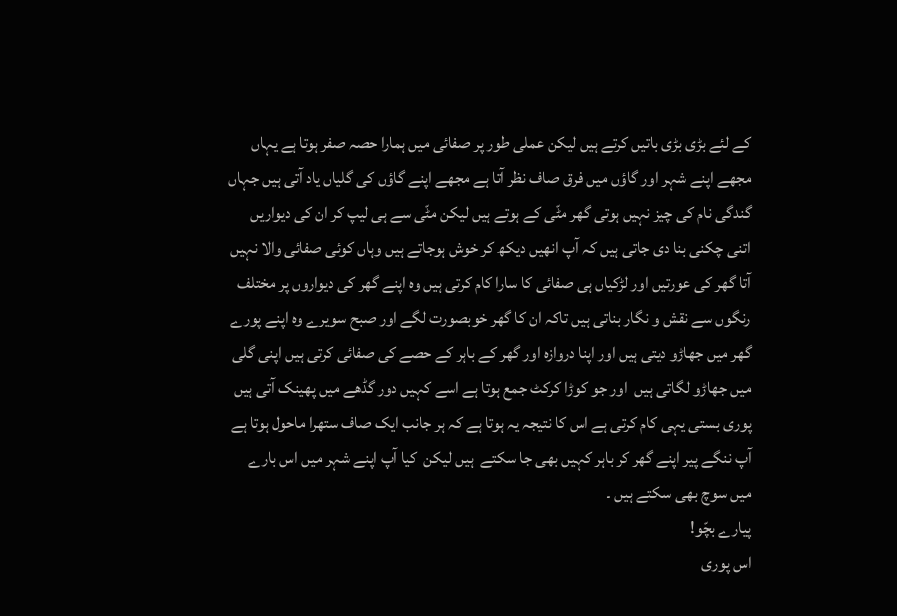کے لئے بڑی بڑی باتیں کرتے ہیں لیکن عملی طور پر صفائی میں ہمارا حصہ صفر ہوتا ہے یہاں مجھے اپنے شہر اور گاؤں میں فرق صاف نظر آتا ہے مجھے اپنے گاؤں کی گلیاں یاد آتی ہیں جہاں گندگی نام کی چیز نہیں ہوتی گھر مٹّی کے ہوتے ہیں لیکن مٹّی سے ہی لیپ کر ان کی دیواریں اتنی چکنی بنا دی جاتی ہیں کہ آپ انھیں دیکھ کر خوش ہوجاتے ہیں وہاں کوئی صفائی والا نہیں آتا گھر کی عورتیں اور لڑکیاں ہی صفائی کا سارا کام کرتی ہیں وہ اپنے گھر کی دیواروں پر مختلف رنگوں سے نقش و نگار بناتی ہیں تاکہ ان کا گھر خوبصورت لگے اور صبح سویرے وہ اپنے پورے گھر میں جھاڑو دیتی ہیں اور اپنا دروازہ اور گھر کے باہر کے حصے کی صفائی کرتی ہیں اپنی گلی میں جھاڑو لگاتی ہیں  اور جو کوڑا کرکٹ جمع ہوتا ہے اسے کہیں دور گڈھے میں پھینک آتی ہیں پوری بستی یہی کام کرتی ہے اس کا نتیجہ یہ ہوتا ہے کہ ہر جانب ایک صاف ستھرا ماحول ہوتا ہے آپ ننگے پیر اپنے گھر کر باہر کہیں بھی جا سکتے  ہیں لیکن  کیا آپ اپنے شہر میں اس بارے میں سوچ بھی سکتے ہیں ۔
پیارے بچّو!
اس پوری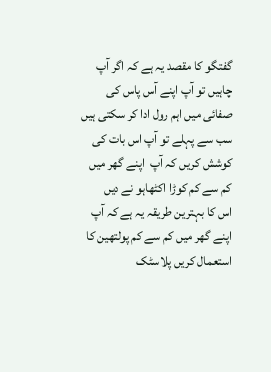گفتگو کا مقصد یہ ہے کہ اگر آپ چاہیں تو آپ اپنے آس پاس کی صفائی میں اہم رول ادا کر سکتی ہیں سب سے پہلے تو آپ اس بات کی کوشش کریں کہ آپ  اپنے گھر میں کم سے کم کوڑا اکٹھاہو نے دیں
اس کا بہترین طریقہ یہ ہے کہ آپ اپنے گھر میں کم سے کم پولتھین کا استعمال کریں پلاسٹک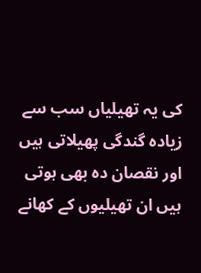کی یہ تھیلیاں سب سے زیادہ گندگی پھیلاتی ہیں اور نقصان دہ بھی ہوتی ہیں ان تھیلیوں کے کھانے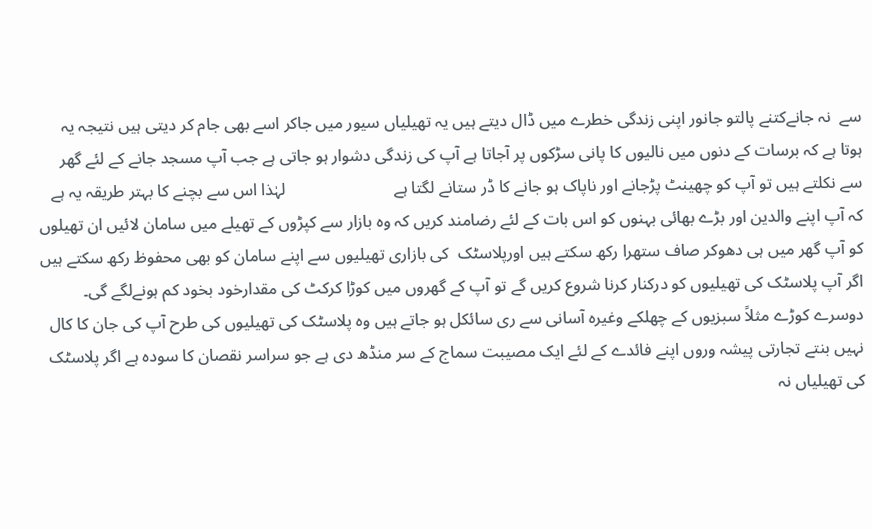سے  نہ جانےکتنے پالتو جانور اپنی زندگی خطرے میں ڈال دیتے ہیں یہ تھیلیاں سیور میں جاکر اسے بھی جام کر دیتی ہیں نتیجہ یہ ہوتا ہے کہ برسات کے دنوں میں نالیوں کا پانی سڑکوں پر آجاتا ہے آپ کی زندگی دشوار ہو جاتی ہے جب آپ مسجد جانے کے لئے گھر سے نکلتے ہیں تو آپ کو چھینٹ پڑجانے اور ناپاک ہو جانے کا ڈر ستانے لگتا ہے                          لہٰذا اس سے بچنے کا بہتر طریقہ یہ ہے کہ آپ اپنے والدین اور بڑے بھائی بہنوں کو اس بات کے لئے رضامند کریں کہ وہ بازار سے کپڑوں کے تھیلے میں سامان لائیں ان تھیلوں کو آپ گھر میں ہی دھوکر صاف ستھرا رکھ سکتے ہیں اورپلاسٹک  کی بازاری تھیلیوں سے اپنے سامان کو بھی محفوظ رکھ سکتے ہیں
اگر آپ پلاسٹک کی تھیلیوں کو درکنار کرنا شروع کریں گے تو آپ کے گھروں میں کوڑا کرکٹ کی مقدارخود بخود کم ہونےلگے گی۔ دوسرے کوڑے مثلاً سبزیوں کے چھلکے وغیرہ آسانی سے ری سائکل ہو جاتے ہیں وہ پلاسٹک کی تھیلیوں کی طرح آپ کی جان کا کال نہیں بنتے تجارتی پیشہ وروں اپنے فائدے کے لئے ایک مصیبت سماج کے سر منڈھ دی ہے جو سراسر نقصان کا سودہ ہے اگر پلاسٹک کی تھیلیاں نہ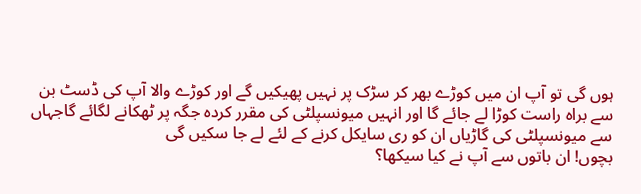ہوں گی تو آپ ان میں کوڑے بھر کر سڑک پر نہیں پھیکیں گے اور کوڑے والا آپ کی ڈسٹ بن سے براہ راست کوڑا لے جائے گا اور انہیں میونسپلٹی کی مقرر کردہ جگہ پر ٹھکانے لگائے گاجہاں سے میونسپلٹی کی گاڑیاں ان کو ری سایکل کرنے کے لئے لے جا سکیں گی
بچوں! ان باتوں سے آپ نے کیا سیکھا؟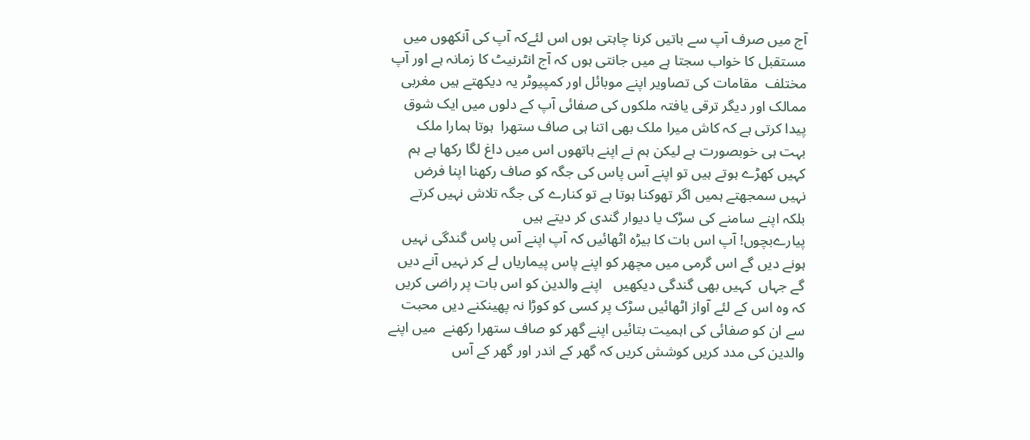آج میں صرف آپ سے باتیں کرنا چاہتی ہوں اس لئےکہ آپ کی آنکھوں میں مستقبل کا خواب سجتا ہے میں جانتی ہوں کہ آج انٹرنیٹ کا زمانہ ہے اور آپ مختلف  مقامات کی تصاویر اپنے موبائل اور کمپیوٹر یہ دیکھتے ہیں مغربی ممالک اور دیگر ترقی یافتہ ملکوں کی صفائی آپ کے دلوں میں ایک شوق پیدا کرتی ہے کہ کاش میرا ملک بھی اتنا ہی صاف ستھرا  ہوتا ہمارا ملک بہت ہی خوبصورت ہے لیکن ہم نے اپنے ہاتھوں اس میں داغ لگا رکھا ہے ہم کہیں کھڑے ہوتے ہیں تو اپنے آس پاس کی جگہ کو صاف رکھنا اپنا فرض نہیں سمجھتے ہمیں اگر تھوکنا ہوتا ہے تو کنارے کی جگہ تلاش نہیں کرتے بلکہ اپنے سامنے کی سڑک یا دیوار گندی کر دیتے ہیں
پیارےبچوں! آپ اس بات کا بیڑہ اٹھائیں کہ آپ اپنے آس پاس گندگی نہیں ہونے دیں گے اس گرمی میں مچھر کو اپنے پاس پیماریاں لے کر نہیں آنے دیں گے جہاں  کہیں بھی گندگی دیکھیں   اپنے والدین کو اس بات پر راضی کریں کہ وہ اس کے لئے آواز اٹھائیں سڑک پر کسی کو کوڑا نہ پھینکنے دیں محبت سے ان کو صفائی کی اہمیت بتائیں اپنے گھر کو صاف ستھرا رکھنے  میں اپنے والدین کی مدد کریں کوشش کریں کہ گھر کے اندر اور گھر کے آس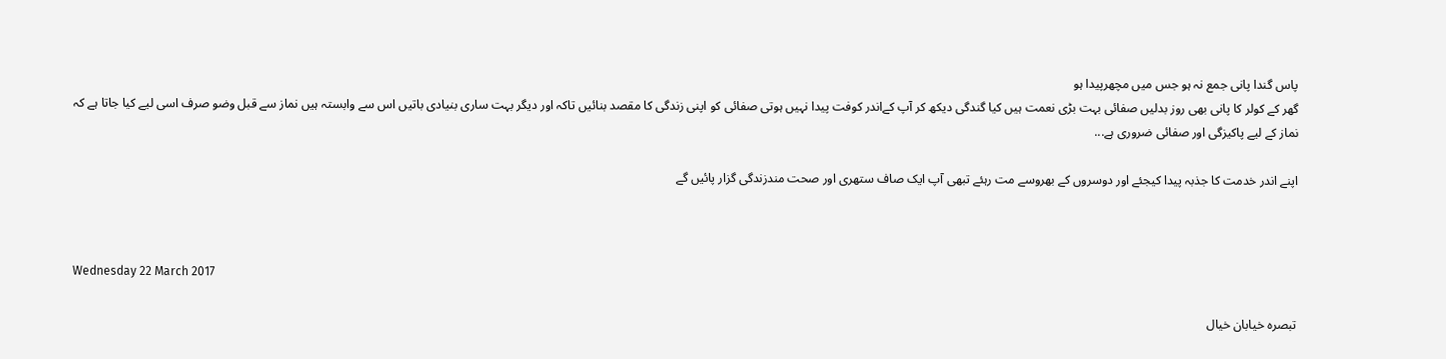پاس گندا پانی جمع نہ ہو جس میں مچھرپیدا ہو
گھر کے کولر کا پانی بھی روز بدلیں صفائی بہت بڑی نعمت ہیں کیا گندگی دیکھ کر آپ کےاندر کوفت پیدا نہیں ہوتی صفائی کو اپنی زندگی کا مقصد بنائیں تاکہ اور دیگر بہت ساری بنیادی باتیں اس سے وابستہ ہیں نماز سے قبل وضو صرف اسی لیے کیا جاتا ہے کہ نماز کے لیے پاکیزگی اور صفائی ضروری ہے...

اپنے اندر خدمت کا جذبہ پیدا کیجئے اور دوسروں کے بھروسے مت رہئے تبھی آپ ایک صاف ستھری اور صحت مندزندگی گزار پائیں گے



Wednesday 22 March 2017

تبصرہ خیابان خیال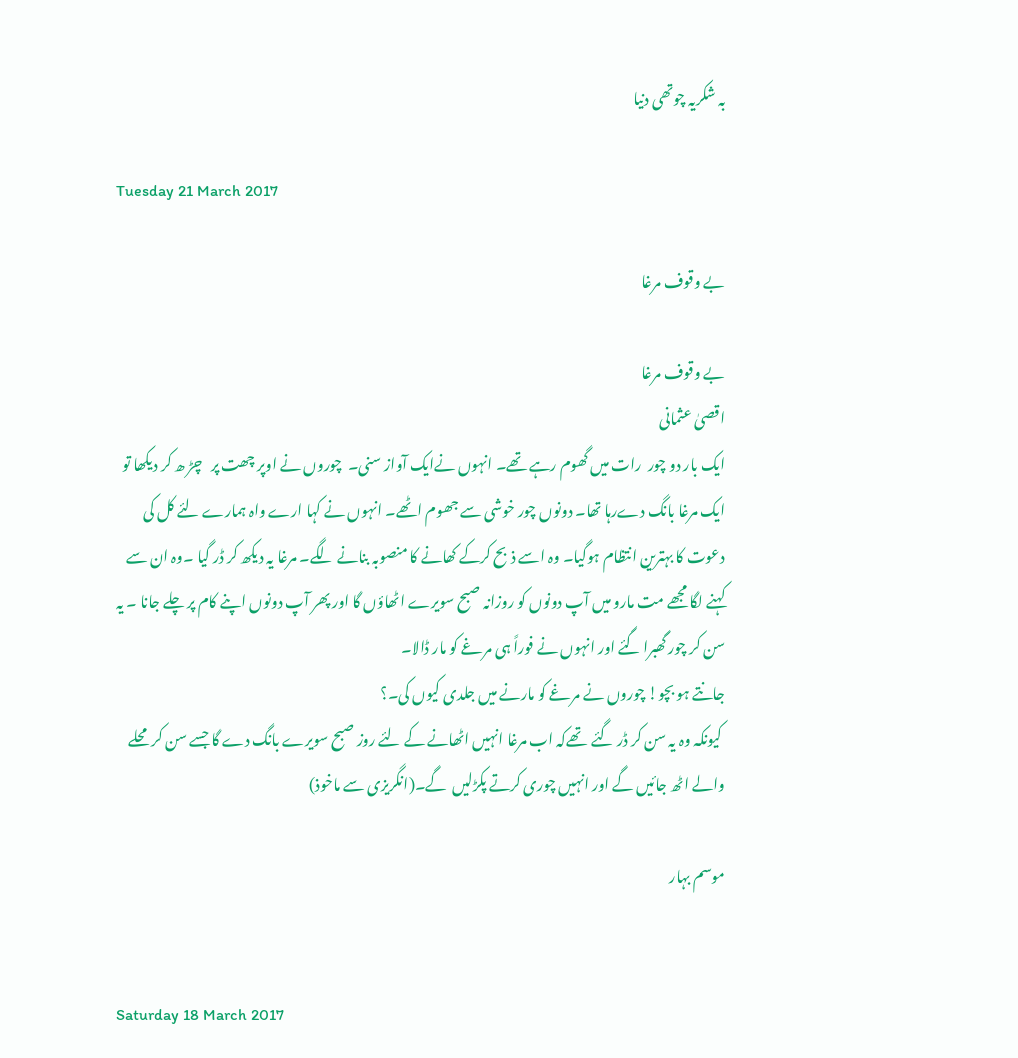بہ شکریہ چوتھی دنیا

Tuesday 21 March 2017

بے وقوف مرغا

بے وقوف مرغا
اقصیٰ عثمانی
ایک بار دو چور  رات میں گھوم رہے تھے۔ انہوں نےایک آواز سنی۔  چوروں نے اوپر چھت پر   چڑ ھ کر دیکھا تو ایک مرغا بانگ دےرہا تھا۔ دونوں چور خوشی سے جھوم اٹھے۔ انہوں نے کہا ارے واہ ہمارے لئے کل کی دعوت کا بہترین انتظام ہوگیا۔ وہ اسے ذبح کرکے کھانے کا منصوبہ بنانے لگے۔ مرغا یہ دیکھ کر ڈر گیا ۔وہ ان سے کہنے لگا مجھے مت مارو میں آپ دونوں کو روزانہ صبح سویرے اٹھاؤں گا اور پھر آپ دونوں اپنے کام پر چلے جانا ۔ یہ سن کر چور گھبرا گئے اور انہوں نے فوراً ہی مرغے کو مار ڈالا۔
جانتے ہو بچو! چوروں نے مرغے کو مارنے میں جلدی کیوں کی۔؟
 کیونکہ وہ یہ سن کر ڈر گئے  تھےکہ اب مرغا انہیں اٹھانے کے لئے روز صبح سویرے بانگ دے گا جسے سن کر محلے والے اٹھ جائیں گے اور انہیں چوری کرتے پکڑلیں  گے۔(انگریزی سے ماخوذ)

موسم بہار


Saturday 18 March 2017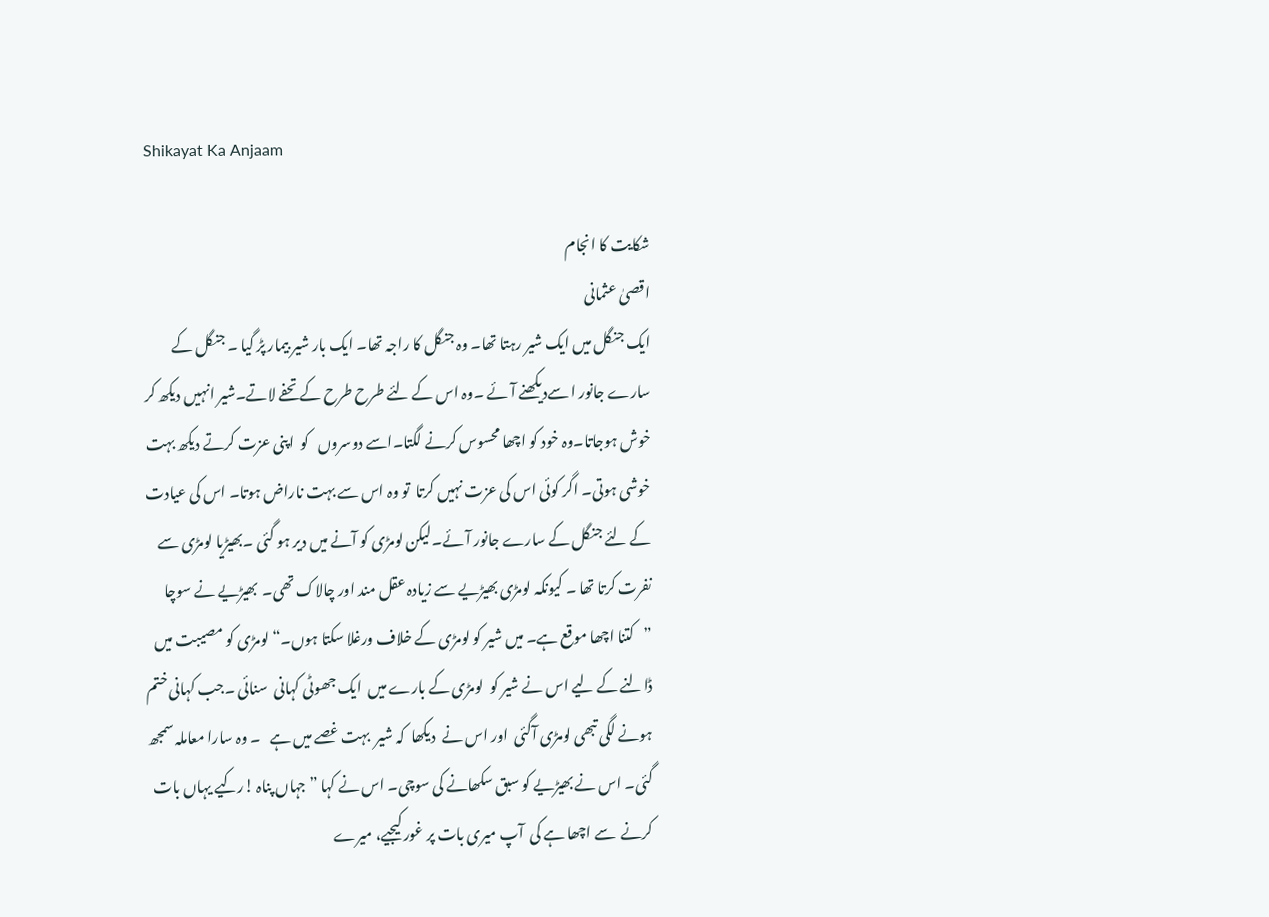Shikayat Ka Anjaam

شکایت کا انجام
اقصیٰ عثمانی
ایک جنگل میں ایک شیر رہتا تھا۔ وہ جنگل کا راجہ تھا۔ ایک بار شیر بیمار پڑ گیا ۔ جنگل کے سارے جانور ا سےدیکھنے آئے ۔وہ اس کے لئے طرح طرح کے تحفے لاتے۔شیر انہیں دیکھ کر خوش ہوجاتا۔وہ خود کو اچھا محسوس کرنے لگتا۔اسے دوسروں   کو  اپنی عزت کرتے دیکھ بہت خوشی ہوتی۔ اگر کوئی اس کی عزت نہیں کرتا  تو وہ اس سے بہت ناراض ہوتا۔ اس کی عیادت کے لئے جنگل کے سارے جانور آئے۔لیکن لومڑی کو آنے میں دیر ہو گئی ۔بھیڑیا لومڑی سے نفرت کرتا تھا ۔ کیونکہ لومڑی بھیڑیے سے زیادہ عقل مند اور چالاک تھی۔  بھیڑیے نے سوچا ”کتنا اچھا موقع ہے۔ میں شیر کو لومڑی کے خلاف ورغلا سکتا ہوں۔“لومڑی کو مصیبت میں ڈالنے کے لیے اس نے شیر کو  لومڑی کے بارے میں  ایک جھوٹی کہانی  سنائی ۔جب کہانی ختم ہونے لگی تبھی لومڑی آگئی  اور اس نے  دیکھا  کہ شیر  بہت غصے میں ہے   ۔ وہ سارا معاملہ سمجھ گئی۔ اس نے بھیڑیے کو سبق سکھانے کی سوچی۔ اس نے کہا ”جہاں پناہ !رکیے یہاں بات کرنے  سے اچھا ہے کی  آپ میری بات پر غور کیجیے، میرے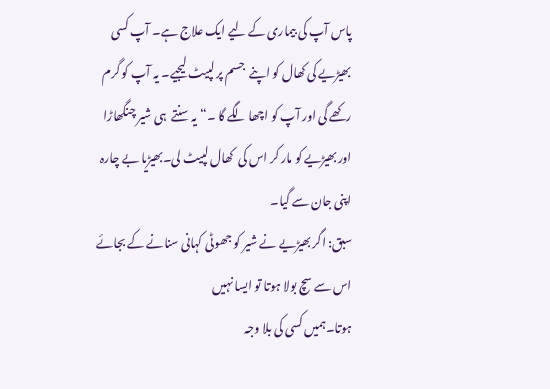پاس آپ کی بیماری کے لیے ایک علاج ہے۔ آپ کسی  بھیڑیے کی کھال کو اپنے  جسم پر لپیٹ لیجیے۔ یہ آپ کو گرم رکھے گی اور آپ کو اچھا لگے گا ۔“یہ سنتے  ہی شیر چنگھاڑا  اور بھیڑیے کو مار کر اس کی  کھال لپیٹ لی۔بھیڑیا بے چارہ اپنی جان سے گیا۔
سبق: اگر بھیڑیے نے شیر کو جھوٹی کہانی سنانے کے بجائے اس سے سچ بولا ہوتا تو ایسا نہیں
ہوتا۔ہمیں کسی کی بلا وجہ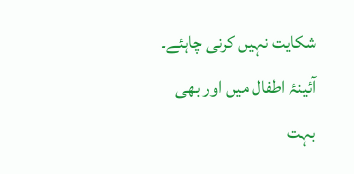شکایت نہیں کرنی چاہئے۔
آئینۂ اطفال میں اور بھی بہت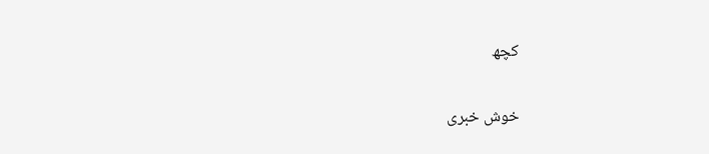کچھ

خوش خبری